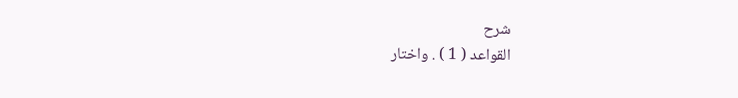شرح
القواعد ( 1 ) . واختار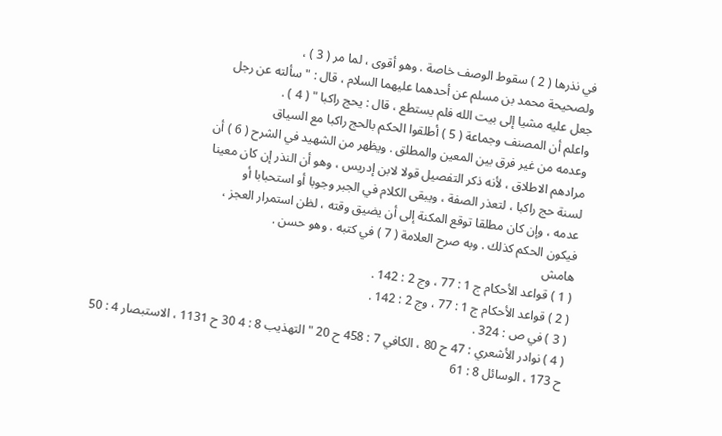في نذرها ( 2 ) سقوط الوصف خاصة . وهو أقوى ، لما مر ( 3 ) ،
ولصحيحة محمد بن مسلم عن أحدهما عليهما السلام ، قال : " سألته عن رجل
جعل عليه مشيا إلى بيت الله فلم يستطع ، قال : يحج راكبا " ( 4 ) .
واعلم أن المصنف وجماعة ( 5 ) أطلقوا الحكم بالحج راكبا مع السياق
وعدمه من غير فرق بين المعين والمطلق . ويظهر من الشهيد في الشرح ( 6 ) أن
مرادهم الاطلاق ، لأنه ذكر التفصيل قولا لابن إدريس ، وهو أن النذر إن كان معينا
لسنة حج راكبا ، لتعذر الصفة ، ويبقى الكلام في الجبر وجوبا أو استحبابا أو
عدمه ، وإن كان مطلقا توقع المكنة إلى أن يضيق وقته ، لظن استمرار العجز ،
فيكون الحكم كذلك . وبه صرح العلامة ( 7 ) في كتبه . وهو حسن .
هامش
( 1 ) قواعد الأحكام ج 1 : 77 ، وج 2 : 142 .
( 2 ) قواعد الأحكام ج 1 : 77 ، وج 2 : 142 .
( 3 ) في ص : 324 .
( 4 ) نوادر الأشعري : 47 ح 80 ، الكافي 7 : 458 ح 20 " التهذيب 8 : 4 30 ح 1131 ، الاستبصار 4 : 50
ح 173 ، الوسائل 8 : 61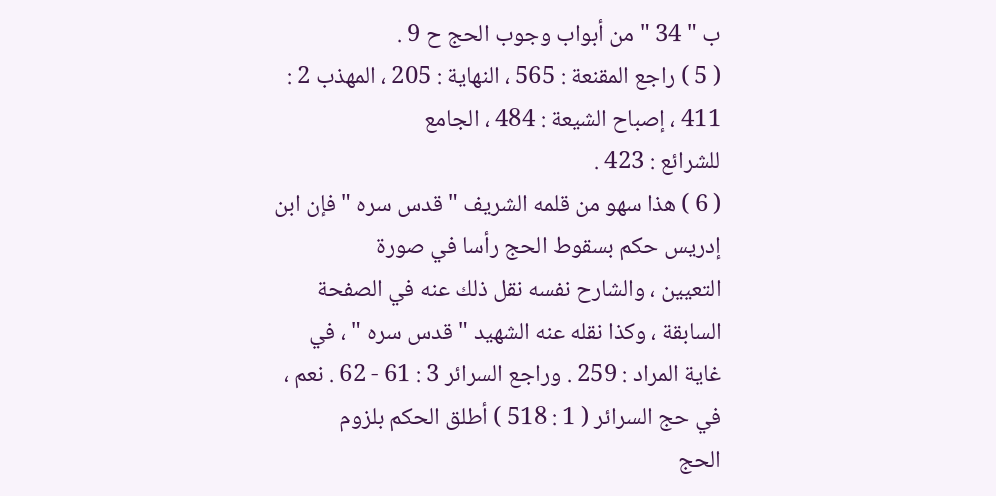ب " 34 " من أبواب وجوب الحج ح 9 .
( 5 ) راجع المقنعة : 565 ، النهاية : 205 ، المهذب 2 : 411 ، إصباح الشيعة : 484 ، الجامع
للشرائع : 423 .
( 6 ) هذا سهو من قلمه الشريف " قدس سره " فإن ابن إدريس حكم بسقوط الحج رأسا في صورة
التعيين ، والشارح نفسه نقل ذلك عنه في الصفحة السابقة ، وكذا نقله عنه الشهيد " قدس سره " ، في
غاية المراد : 259 . وراجع السرائر 3 : 61 - 62 . نعم ، في حج السرائر ( 1 : 518 ) أطلق الحكم بلزوم
الحج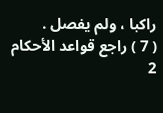راكبا ، ولم يفصل .
( 7 ) راجع قواعد الأحكام 2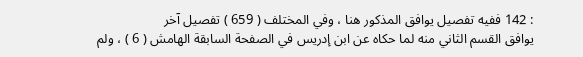: 142 ففيه تفصيل يوافق المذكور هنا ، وفي المختلف ( 659 ) تفصيل آخر
يوافق القسم الثاني منه لما حكاه عن ابن إدريس في الصفحة السابقة الهامش ( 6 ) ، ولم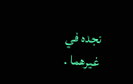نجده في
غيرهما .